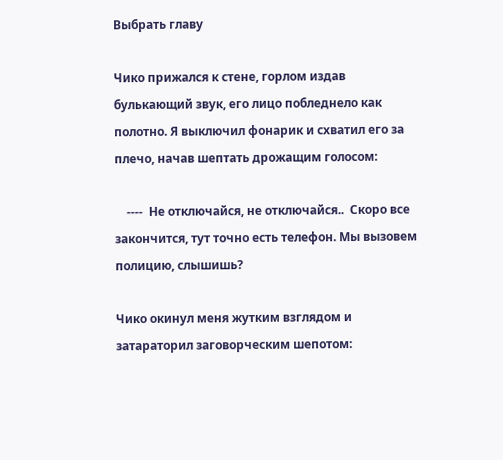Выбрать главу

Чико прижался к стене, горлом издав булькающий звук, его лицо побледнело как полотно. Я выключил фонарик и схватил его за плечо, начав шептать дрожащим голосом:

    ----  Не отключайся, не отключайся..  Скоро все закончится, тут точно есть телефон. Мы вызовем полицию, слышишь?

Чико окинул меня жутким взглядом и затараторил заговорческим шепотом: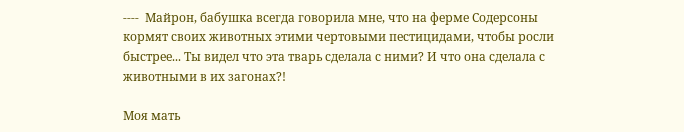----  Майрон, бабушка всегда говорила мне, что на ферме Содерсоны кормят своих животных этими чертовыми пестицидами, чтобы росли быстрее... Ты видел что эта тварь сделала с ними? И что она сделала с животными в их загонах?!

Моя мать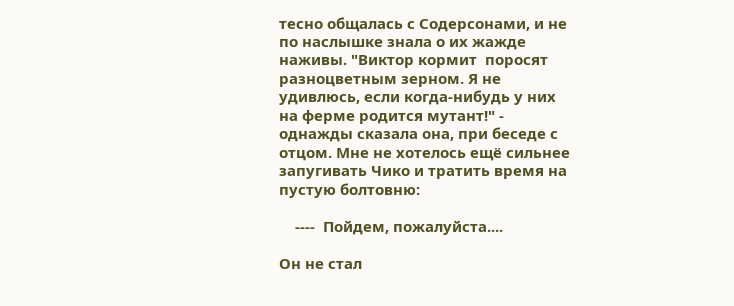тесно общалась с Содерсонами, и не по наслышке знала о их жажде наживы. "Виктор кормит  поросят разноцветным зерном. Я не удивлюсь, если когда-нибудь у них на ферме родится мутант!" - однажды сказала она, при беседе с отцом. Мне не хотелось ещё сильнее  запугивать Чико и тратить время на пустую болтовню:

    ----  Пойдем, пожалуйста....

Он не стал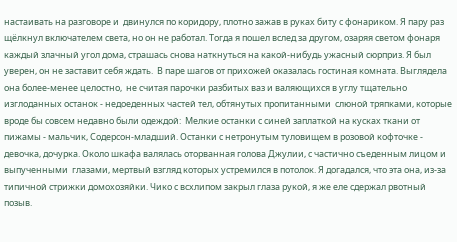настаивать на разговоре и  двинулся по коридору, плотно зажав в руках биту с фонариком. Я пару раз щёлкнул включателем света, но он не работал. Тогда я пошел вслед за другом, озаряя светом фонаря каждый злачный угол дома, страшась снова наткнуться на какой-нибудь ужасный сюрприз. Я был уверен, он не заставит себя ждать.  В паре шагов от прихожей оказалась гостиная комната. Выглядела она более-менее целостно,  не считая парочки разбитых ваз и валяющихся в углу тщательно изглоданных останок - недоеденных частей тел, обтянутых пропитанными  слюной тряпками, которые вроде бы совсем недавно были одеждой:  Мелкие останки с синей заплаткой на кусках ткани от пижамы - мальчик, Содерсон-младший. Останки с нетронутым туловищем в розовой кофточке - девочка, дочурка. Около шкафа валялась оторванная голова Джулии, с частично съеденным лицом и выпученными  глазами, мертвый взгляд которых устремился в потолок. Я догадался, что эта она, из-за типичной стрижки домохозяйки. Чико с всхлипом закрыл глаза рукой, я же еле сдержал рвотный позыв.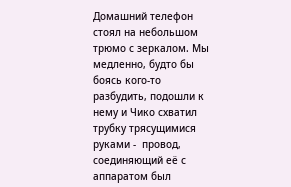Домашний телефон стоял на небольшом трюмо с зеркалом. Мы медленно, будто бы боясь кого-то разбудить, подошли к нему и Чико схватил трубку трясущимися руками -  провод, соединяющий её с аппаратом был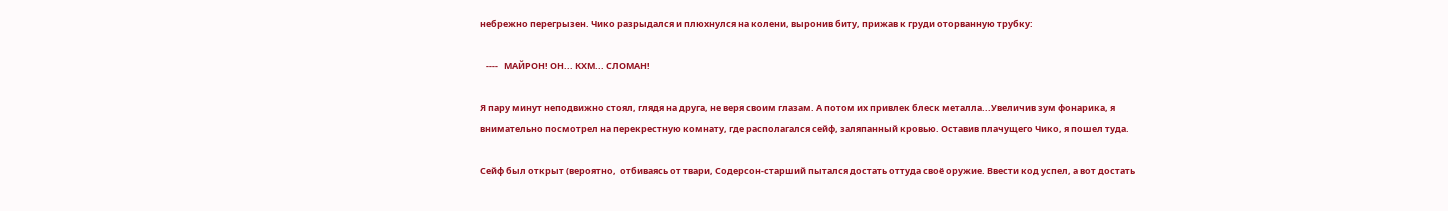небрежно перегрызен. Чико разрыдался и плюхнулся на колени, выронив биту, прижав к груди оторванную трубку:

   ----   МАЙРОН! ОН... КХМ... СЛОМАН!

Я пару минут неподвижно стоял, глядя на друга, не веря своим глазам. А потом их привлек блеск металла...Увеличив зум фонарика, я внимательно посмотрел на перекрестную комнату, где располагался сейф, заляпанный кровью. Оставив плачущего Чико, я пошел туда.

Сейф был открыт (вероятно,  отбиваясь от твари, Содерсон-старший пытался достать оттуда своё оружие. Ввести код успел, а вот достать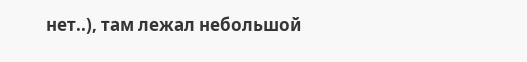нет..), там лежал небольшой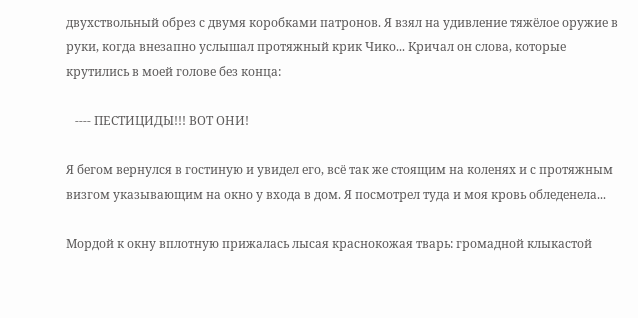двухствольный обрез с двумя коробками патронов. Я взял на удивление тяжёлое оружие в руки, когда внезапно услышал протяжный крик Чико... Кричал он слова, которые крутились в моей голове без конца:

   ---- ПЕСТИЦИДЫ!!! ВОТ ОНИ!

Я бегом вернулся в гостиную и увидел его, всё так же стоящим на коленях и с протяжным визгом указывающим на окно у входа в дом. Я посмотрел туда и моя кровь обледенела...

Мордой к окну вплотную прижалась лысая краснокожая тварь: громадной клыкастой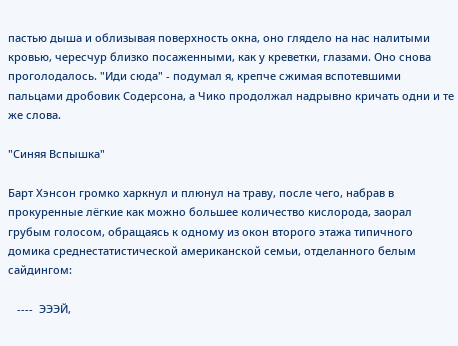пастью дыша и облизывая поверхность окна, оно глядело на нас налитыми кровью, чересчур близко посаженными, как у креветки, глазами. Оно снова проголодалось. "Иди сюда" - подумал я, крепче сжимая вспотевшими пальцами дробовик Содерсона, а Чико продолжал надрывно кричать одни и те же слова.

"Синяя Вспышка"

Барт Хэнсон громко харкнул и плюнул на траву, после чего, набрав в прокуренные лёгкие как можно большее количество кислорода, заорал грубым голосом, обращаясь к одному из окон второго этажа типичного домика среднестатистической американской семьи, отделанного белым сайдингом:

   ----  ЭЭЭЙ,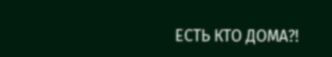ЕСТЬ КТО ДОМА?!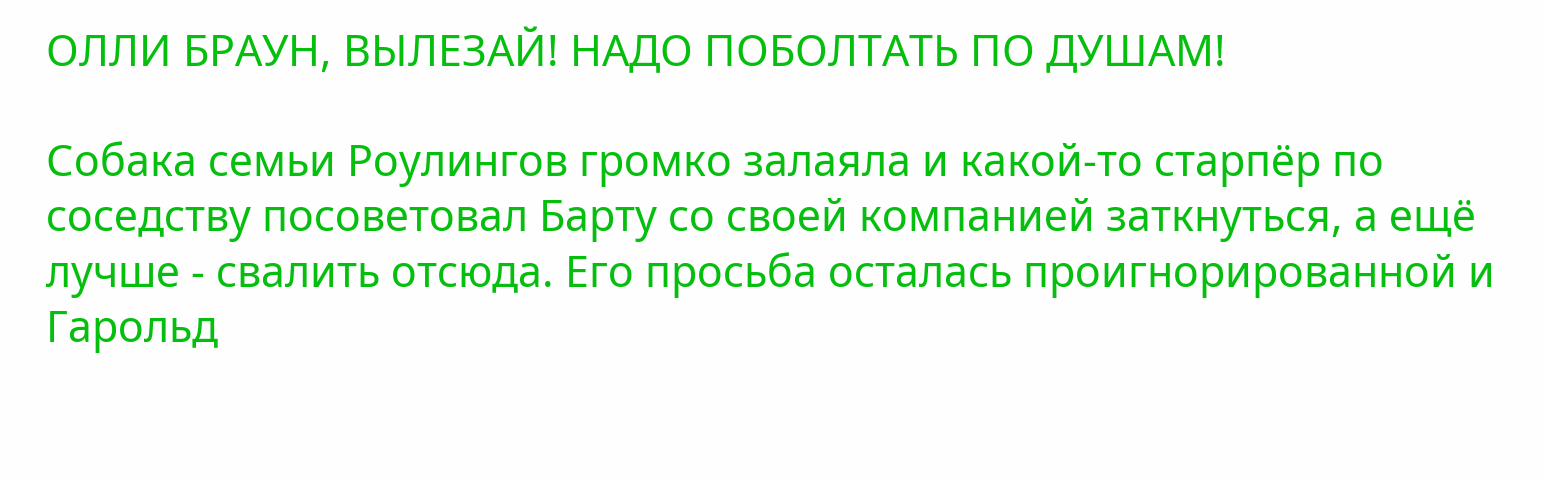ОЛЛИ БРАУН, ВЫЛЕЗАЙ! НАДО ПОБОЛТАТЬ ПО ДУШАМ!

Собака семьи Роулингов громко залаяла и какой-то старпёр по соседству посоветовал Барту со своей компанией заткнуться, а ещё лучше - свалить отсюда. Его просьба осталась проигнорированной и Гарольд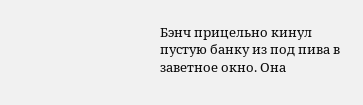Бэнч прицельно кинул пустую банку из под пива в заветное окно. Она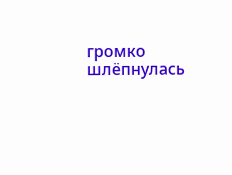громко шлёпнулась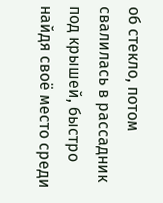об стекло, потом свалилась в рассадник под крышей, быстро найдя своё место среди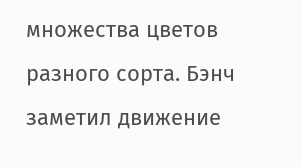множества цветов разного сорта. Бэнч заметил движение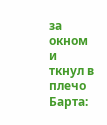за окном и ткнул в плечо Барта: